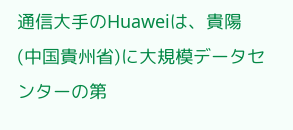通信大手のHuaweiは、貴陽(中国貴州省)に大規模データセンターの第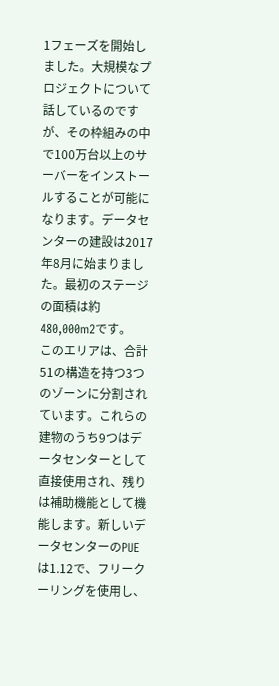1フェーズを開始しました。大規模なプロジェクトについて話しているのですが、その枠組みの中で100万台以上のサーバーをインストールすることが可能になります。データセンターの建設は2017年8月に始まりました。最初のステージの面積は約480,000m2です。
このエリアは、合計51の構造を持つ3つのゾーンに分割されています。これらの建物のうち9つはデータセンターとして直接使用され、残りは補助機能として機能します。新しいデータセンターのPUEは1.12で、フリークーリングを使用し、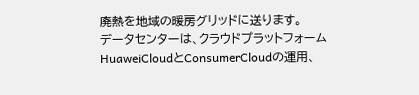廃熱を地域の暖房グリッドに送ります。
データセンターは、クラウドプラットフォームHuaweiCloudとConsumerCloudの運用、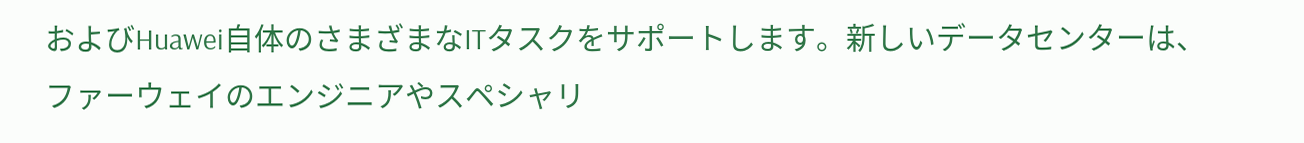およびHuawei自体のさまざまなITタスクをサポートします。新しいデータセンターは、ファーウェイのエンジニアやスペシャリ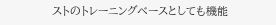ストのトレーニングベースとしても機能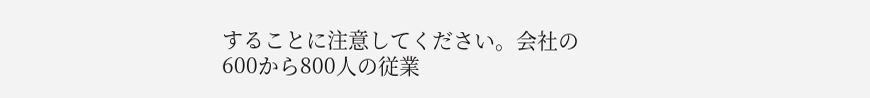することに注意してください。会社の600から800人の従業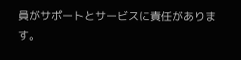員がサポートとサービスに責任があります。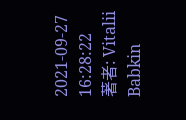2021-09-27 16:28:22
著者: Vitalii Babkin